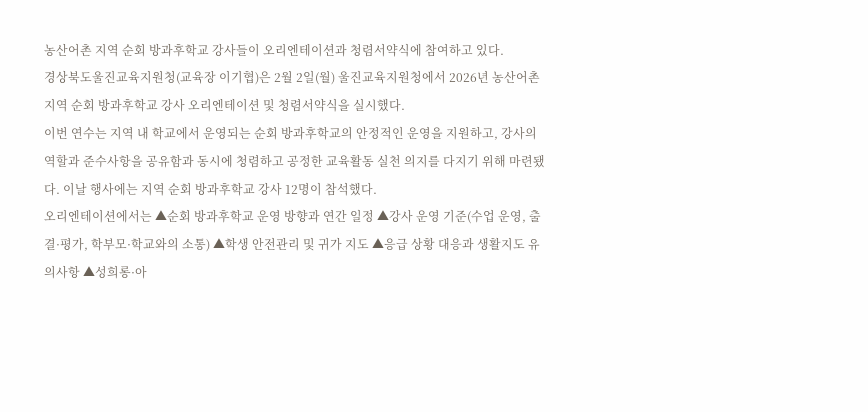농산어촌 지역 순회 방과후학교 강사들이 오리엔테이션과 청렴서약식에 참여하고 있다.
경상북도울진교육지원청(교육장 이기협)은 2월 2일(월) 울진교육지원청에서 2026년 농산어촌 지역 순회 방과후학교 강사 오리엔테이션 및 청렴서약식을 실시했다.
이번 연수는 지역 내 학교에서 운영되는 순회 방과후학교의 안정적인 운영을 지원하고, 강사의 역할과 준수사항을 공유함과 동시에 청렴하고 공정한 교육활동 실천 의지를 다지기 위해 마련됐다. 이날 행사에는 지역 순회 방과후학교 강사 12명이 참석했다.
오리엔테이션에서는 ▲순회 방과후학교 운영 방향과 연간 일정 ▲강사 운영 기준(수업 운영, 출결·평가, 학부모·학교와의 소통) ▲학생 안전관리 및 귀가 지도 ▲응급 상황 대응과 생활지도 유의사항 ▲성희롱·아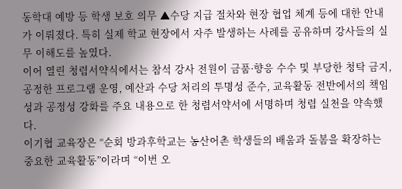동학대 예방 등 학생 보호 의무 ▲수당 지급 절차와 현장 협업 체계 등에 대한 안내가 이뤄졌다. 특히 실제 학교 현장에서 자주 발생하는 사례를 공유하며 강사들의 실무 이해도를 높였다.
이어 열린 청렴서약식에서는 참석 강사 전원이 금품·향응 수수 및 부당한 청탁 금지, 공정한 프로그램 운영, 예산과 수당 처리의 투명성 준수, 교육활동 전반에서의 책임성과 공정성 강화를 주요 내용으로 한 청렴서약서에 서명하며 청렴 실천을 약속했다.
이기협 교육장은 “순회 방과후학교는 농산어촌 학생들의 배움과 돌봄을 확장하는 중요한 교육활동”이라며 “이번 오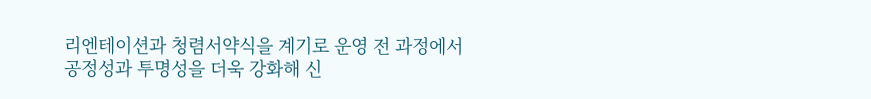리엔테이션과 청렴서약식을 계기로 운영 전 과정에서 공정성과 투명성을 더욱 강화해 신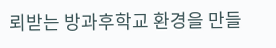뢰받는 방과후학교 환경을 만들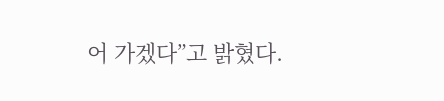어 가겠다”고 밝혔다.